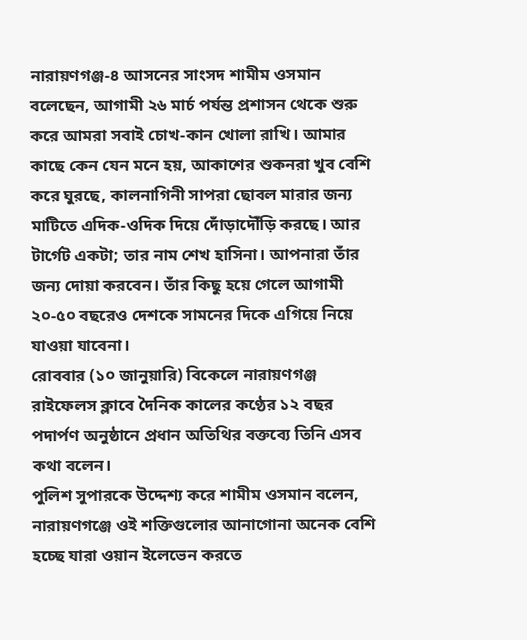নারায়ণগঞ্জ-৪ আসনের সাংসদ শামীম ওসমান বলেছেন, আগামী ২৬ মার্চ পর্যন্ত প্রশাসন থেকে শুরু করে আমরা সবাই চোখ-কান খোলা রাখি। আমার কাছে কেন যেন মনে হয়, আকাশের শুকনরা খুব বেশি করে ঘুরছে, কালনাগিনী সাপরা ছোবল মারার জন্য মাটিতে এদিক-ওদিক দিয়ে দোঁড়াদৌঁড়ি করছে। আর টার্গেট একটা; তার নাম শেখ হাসিনা। আপনারা তাঁর জন্য দোয়া করবেন। তাঁর কিছু হয়ে গেলে আগামী ২০-৫০ বছরেও দেশকে সামনের দিকে এগিয়ে নিয়ে যাওয়া যাবেনা।
রোববার (১০ জানুয়ারি) বিকেলে নারায়ণগঞ্জ রাইফেলস ক্লাবে দৈনিক কালের কণ্ঠের ১২ বছর পদার্পণ অনুষ্ঠানে প্রধান অতিথির বক্তব্যে তিনি এসব কথা বলেন।
পুলিশ সুপারকে উদ্দেশ্য করে শামীম ওসমান বলেন, নারায়ণগঞ্জে ওই শক্তিগুলোর আনাগোনা অনেক বেশি হচ্ছে যারা ওয়ান ইলেভেন করতে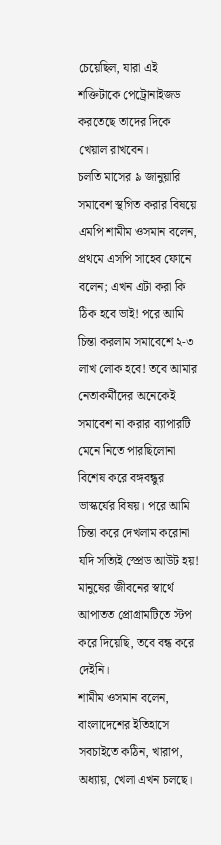চেয়েছিল, যারা এই শক্তিটাকে পেট্রোনাইজড করতেছে তাদের দিকে খেয়াল রাখবেন।
চলতি মাসের ৯ জানুয়ারি সমাবেশ স্থগিত করার বিষয়ে এমপি শামীম ওসমান বলেন, প্রথমে এসপি সাহেব ফোনে বলেন; এখন এটা করা কি ঠিক হবে ভাই! পরে আমি চিন্তা করলাম সমাবেশে ২-৩ লাখ লোক হবে! তবে আমার নেতাকর্মীদের অনেকেই সমাবেশ না করার ব্যাপারটি মেনে নিতে পারছিলোনা বিশেষ করে বঙ্গবন্ধুর ভাস্কর্যের বিষয়। পরে আমি চিন্তা করে দেখলাম করোনা যদি সত্যিই স্প্রেড আউট হয়! মানুষের জীবনের স্বার্থে আপাতত প্রোগ্রামটিতে স্টপ করে দিয়েছি, তবে বন্ধ করে দেইনি।
শামীম ওসমান বলেন, বাংলাদেশের ইতিহাসে সবচাইতে কঠিন, খারাপ, অধ্যায়, খেলা এখন চলছে।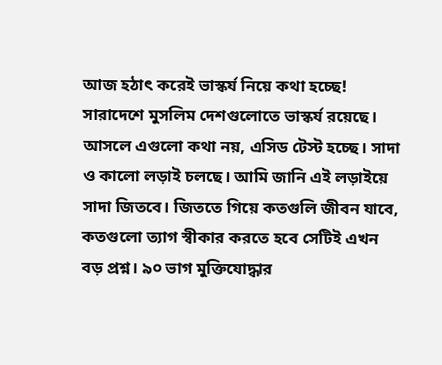আজ হঠাৎ করেই ভাস্কর্য নিয়ে কথা হচ্ছে! সারাদেশে মুসলিম দেশগুলোতে ভাস্কর্য রয়েছে। আসলে এগুলো কথা নয়, এসিড টেস্ট হচ্ছে। সাদা ও কালো লড়াই চলছে। আমি জানি এই লড়াইয়ে সাদা জিতবে। জিততে গিয়ে কতগুলি জীবন যাবে, কতগুলো ত্যাগ স্বীকার করতে হবে সেটিই এখন বড় প্রশ্ন। ৯০ ভাগ মুক্তিযোদ্ধার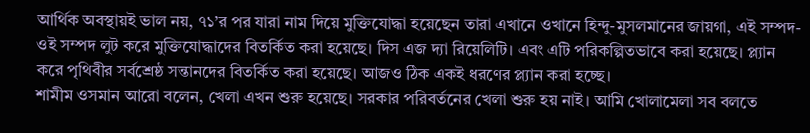আর্থিক অবস্থায়ই ভাল নয়, ৭১’র পর যারা নাম দিয়ে মুক্তিযোদ্ধা হয়েছেন তারা এখানে ওখানে হিন্দু-মুসলমানের জায়গা, এই সম্পদ-ওই সম্পদ লুট করে মুক্তিযোদ্ধাদের বিতর্কিত করা হয়েছে। দিস এজ দ্যা রিয়েলিটি। এবং এটি পরিকল্পিতভাবে করা হয়েছে। প্ল্যান করে পৃথিবীর সর্বশ্রেষ্ঠ সন্তানদের বিতর্কিত করা হয়েছে। আজও ঠিক একই ধরণের প্ল্যান করা হচ্ছে।
শামীম ওসমান আরো বলেন, খেলা এখন শুরু হয়েছে। সরকার পরিবর্তনের খেলা শুরু হয় নাই। আমি খোলামেলা সব বলতে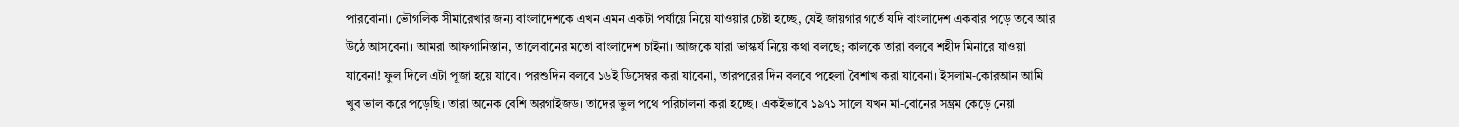পারবোনা। ভৌগলিক সীমারেখার জন্য বাংলাদেশকে এখন এমন একটা পর্যায়ে নিয়ে যাওয়ার চেষ্টা হচ্ছে, যেই জায়গার গর্তে যদি বাংলাদেশ একবার পড়ে তবে আর উঠে আসবেনা। আমরা আফগানিস্তান, তালেবানের মতো বাংলাদেশ চাইনা। আজকে যারা ভাস্কর্য নিয়ে কথা বলছে; কালকে তারা বলবে শহীদ মিনারে যাওয়া যাবেনা! ফুল দিলে এটা পূজা হয়ে যাবে। পরশুদিন বলবে ১৬ই ডিসেম্বর করা যাবেনা, তারপরের দিন বলবে পহেলা বৈশাখ করা যাবেনা। ইসলাম-কোরআন আমি খুব ভাল করে পড়েছি। তারা অনেক বেশি অরগাইজড। তাদের ভুল পথে পরিচালনা করা হচ্ছে। একইভাবে ১৯৭১ সালে যখন মা-বোনের সম্ভ্রম কেড়ে নেয়া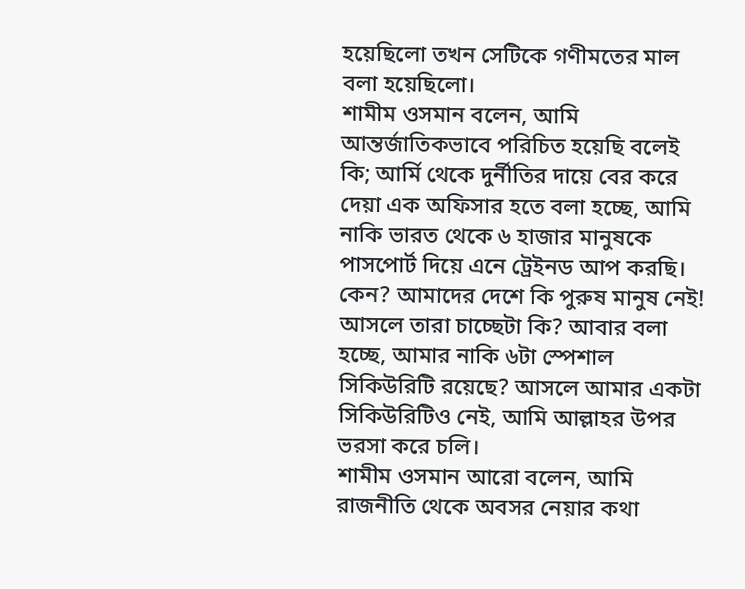হয়েছিলো তখন সেটিকে গণীমতের মাল বলা হয়েছিলো।
শামীম ওসমান বলেন, আমি আন্তর্জাতিকভাবে পরিচিত হয়েছি বলেই কি; আর্মি থেকে দুর্নীতির দায়ে বের করে দেয়া এক অফিসার হতে বলা হচ্ছে, আমি নাকি ভারত থেকে ৬ হাজার মানুষকে পাসপোর্ট দিয়ে এনে ট্রেইনড আপ করছি। কেন? আমাদের দেশে কি পুরুষ মানুষ নেই! আসলে তারা চাচ্ছেটা কি? আবার বলা হচ্ছে, আমার নাকি ৬টা স্পেশাল সিকিউরিটি রয়েছে? আসলে আমার একটা সিকিউরিটিও নেই, আমি আল্লাহর উপর ভরসা করে চলি।
শামীম ওসমান আরো বলেন, আমি রাজনীতি থেকে অবসর নেয়ার কথা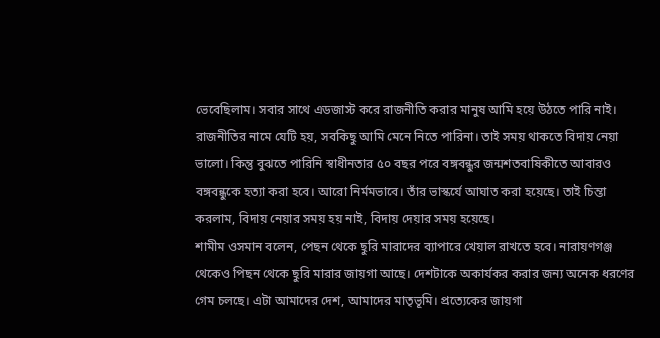ভেবেছিলাম। সবার সাথে এডজাস্ট করে রাজনীতি করার মানুষ আমি হয়ে উঠতে পারি নাই। রাজনীতির নামে যেটি হয়, সবকিছু আমি মেনে নিতে পারিনা। তাই সময় থাকতে বিদায় নেয়া ভালো। কিন্তু বুঝতে পারিনি স্বাধীনতার ৫০ বছর পরে বঙ্গবন্ধুর জন্মশতবাষিকীতে আবারও বঙ্গবন্ধুকে হত্যা করা হবে। আরো নির্মমভাবে। তাঁর ভাস্কর্যে আঘাত করা হয়েছে। তাই চিন্তা করলাম, বিদায় নেয়ার সময় হয় নাই, বিদায় দেয়ার সময় হয়েছে।
শামীম ওসমান বলেন, পেছন থেকে ছুরি মারাদের ব্যাপারে খেয়াল রাখতে হবে। নারায়ণগঞ্জ থেকেও পিছন থেকে ছুরি মারার জায়গা আছে। দেশটাকে অকার্যকর করার জন্য অনেক ধরণের গেম চলছে। এটা আমাদের দেশ, আমাদের মাতৃভূমি। প্রত্যেকের জায়গা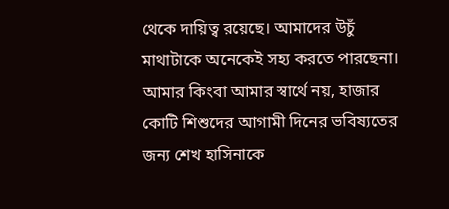থেকে দায়িত্ব রয়েছে। আমাদের উচুঁ মাথাটাকে অনেকেই সহ্য করতে পারছেনা। আমার কিংবা আমার স্বার্থে নয়, হাজার কোটি শিশুদের আগামী দিনের ভবিষ্যতের জন্য শেখ হাসিনাকে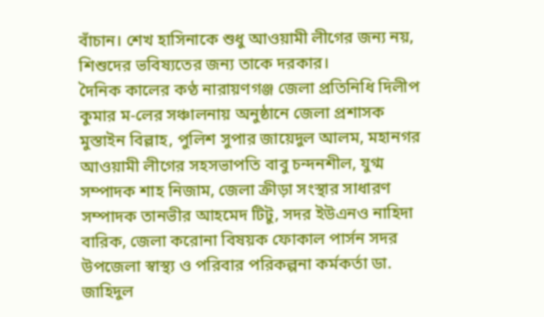বাঁচান। শেখ হাসিনাকে শুধু আওয়ামী লীগের জন্য নয়, শিশুদের ভবিষ্যতের জন্য তাকে দরকার।
দৈনিক কালের কণ্ঠ নারায়ণগঞ্জ জেলা প্রতিনিধি দিলীপ কুমার ম-লের সঞ্চালনায় অনুষ্ঠানে জেলা প্রশাসক মুস্তাইন বিল্লাহ, পুলিশ সুপার জায়েদুল আলম, মহানগর আওয়ামী লীগের সহসভাপতি বাবু চন্দনশীল, যুগ্ম সম্পাদক শাহ নিজাম, জেলা ক্রীড়া সংস্থার সাধারণ সম্পাদক তানভীর আহমেদ টিটু, সদর ইউএনও নাহিদা বারিক, জেলা করোনা বিষয়ক ফোকাল পার্সন সদর উপজেলা স্বাস্থ্য ও পরিবার পরিকল্পনা কর্মকর্তা ডা. জাহিদুল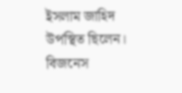ইসলাম জাহিদ উপস্থিত ছিলেন।
বিজনেস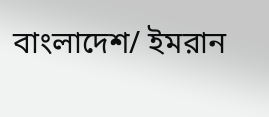বাংলাদেশ/ ইমরান